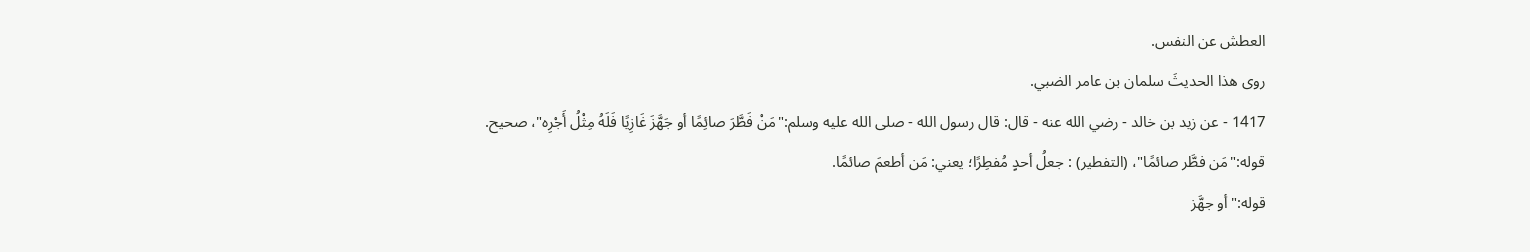العطش عن النفس.
روى هذا الحديثَ سلمان بن عامر الضبي.
1417 - عن زيد بن خالد - رضي الله عنه - قال: قال رسول الله - صلى الله عليه وسلم:"مَنْ فَطَّرَ صائِمًا أو جَهَّزَ غَازِيًا فَلَهُ مِثْلُ أَجْرِه"، صحيح.
قوله:"مَن فطَّر صائمًا"، (التفطير) : جعلُ أحدٍ مُفطِرًا؛ يعني: مَن أطعمَ صائمًا.
قوله:"أو جهَّز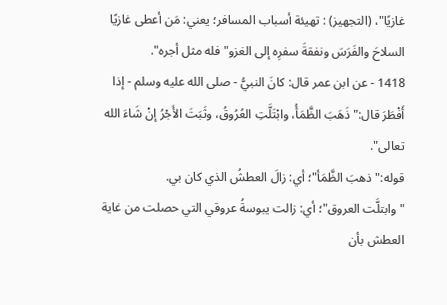غازيًا"، (التجهيز) : تهيئة أسباب المسافر؛ يعني: مَن أعطى غازيًا السلاحَ والفَرَسَ ونفقةَ سفرِه إلى الغزو"فله مثل أجره".
1418 - عن ابن عمر قال: كانَ النبيُّ - صلى الله عليه وسلم - إذا أَفْطَرَ قال:"ذَهَبَ الظَّمَأُ، وابْتَلَّتِ العُرُوقُ، وثَبَتَ الأَجْرُ إنْ شَاءَ الله تعالى".
قوله:"ذهبَ الظَّمَأ"؛ أي: زالَ العطشُ الذي كان بي.
"وابتلَّت العروق"؛ أي: زالت يبوسةُ عروقي التي حصلت من غاية العطش بأن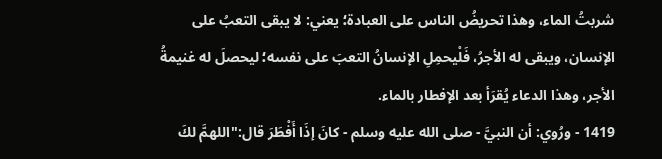شربتُ الماء، وهذا تحريضُ الناس على العبادة؛ يعني: لا يبقى التعبُ على الإنسان، ويبقى له الأجرُ، فَلْيحمِلِ الإنسانُ التعبَ على نفسه؛ ليحصلَ له غنيمةُ الأجر، وهذا الدعاء يُقرَأ بعد الإفطار بالماء.
1419 - ورُوي: أن النبيَّ - صلى الله عليه وسلم - كانَ إذَا أَفْطَرَ قال:"اللهمَّ لكَ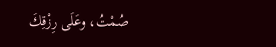صُمْتُ، وعَلَى رِزْقِكَ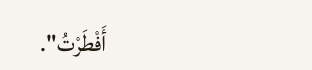أَفْطَرْتُ".